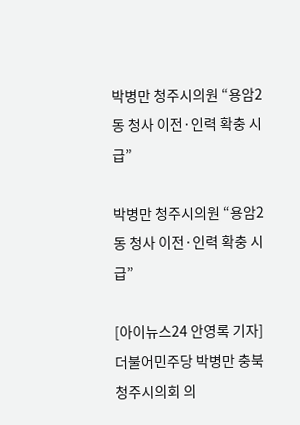박병만 청주시의원 “용암2동 청사 이전·인력 확충 시급”

박병만 청주시의원 “용암2동 청사 이전·인력 확충 시급”

[아이뉴스24 안영록 기자] 더불어민주당 박병만 충북 청주시의회 의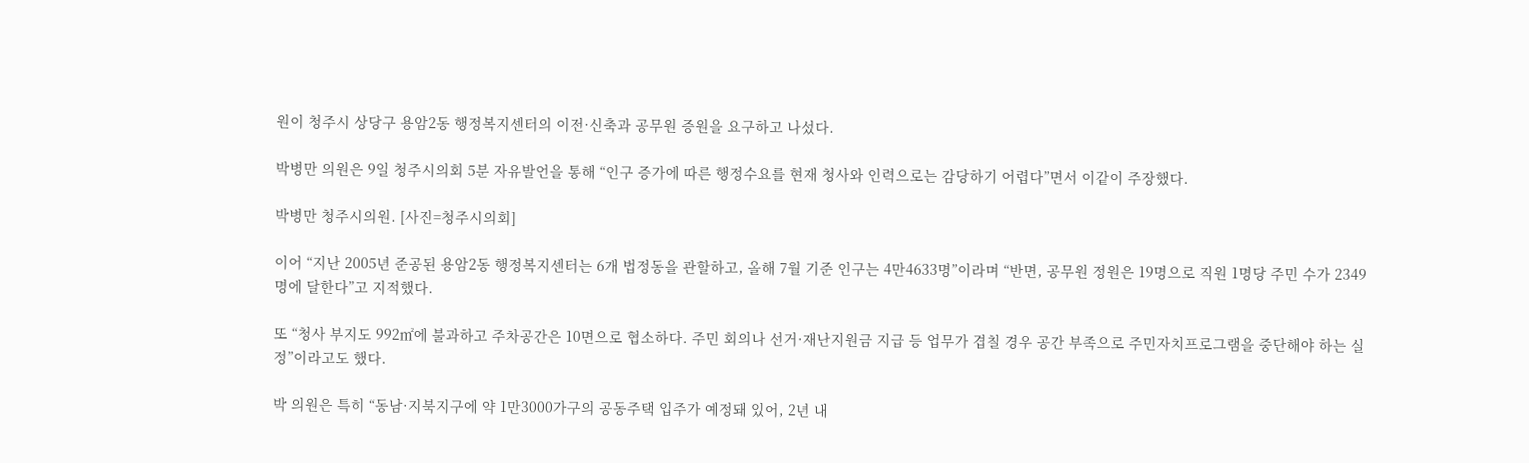원이 청주시 상당구 용암2동 행정복지센터의 이전·신축과 공무원 증원을 요구하고 나섰다.

박병만 의원은 9일 청주시의회 5분 자유발언을 통해 “인구 증가에 따른 행정수요를 현재 청사와 인력으로는 감당하기 어렵다”면서 이같이 주장했다.

박병만 청주시의원. [사진=청주시의회]

이어 “지난 2005년 준공된 용암2동 행정복지센터는 6개 법정동을 관할하고, 올해 7월 기준 인구는 4만4633명”이라며 “반면, 공무원 정원은 19명으로 직원 1명당 주민 수가 2349명에 달한다”고 지적했다.

또 “청사 부지도 992㎡에 불과하고 주차공간은 10면으로 협소하다. 주민 회의나 선거·재난지원금 지급 등 업무가 겹칠 경우 공간 부족으로 주민자치프로그램을 중단해야 하는 실정”이라고도 했다.

박 의원은 특히 “동남·지북지구에 약 1만3000가구의 공동주택 입주가 예정돼 있어, 2년 내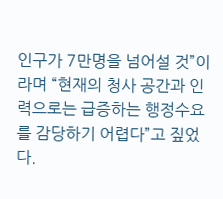인구가 7만명을 넘어설 것”이라며 “현재의 청사 공간과 인력으로는 급증하는 행정수요를 감당하기 어렵다”고 짚었다.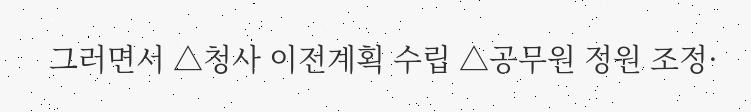그러면서 △청사 이전계획 수립 △공무원 정원 조정·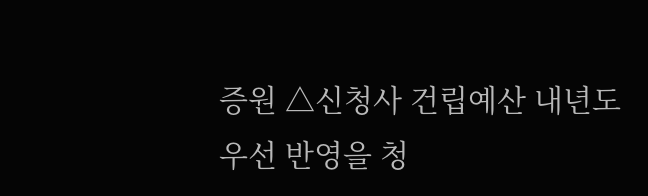증원 △신청사 건립예산 내년도 우선 반영을 청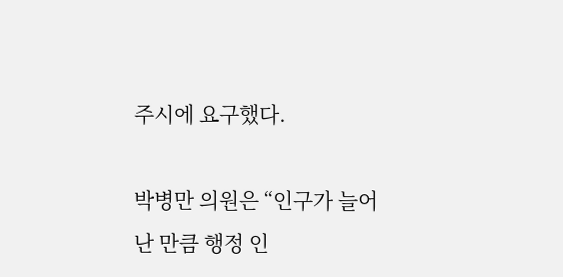주시에 요구했다.

박병만 의원은 “인구가 늘어난 만큼 행정 인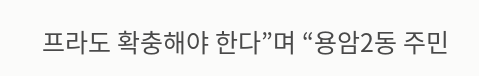프라도 확충해야 한다”며 “용암2동 주민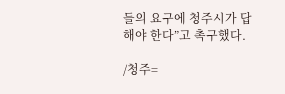들의 요구에 청주시가 답해야 한다”고 촉구했다.

/청주=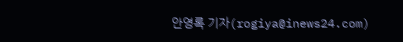안영록 기자(rogiya@inews24.com)